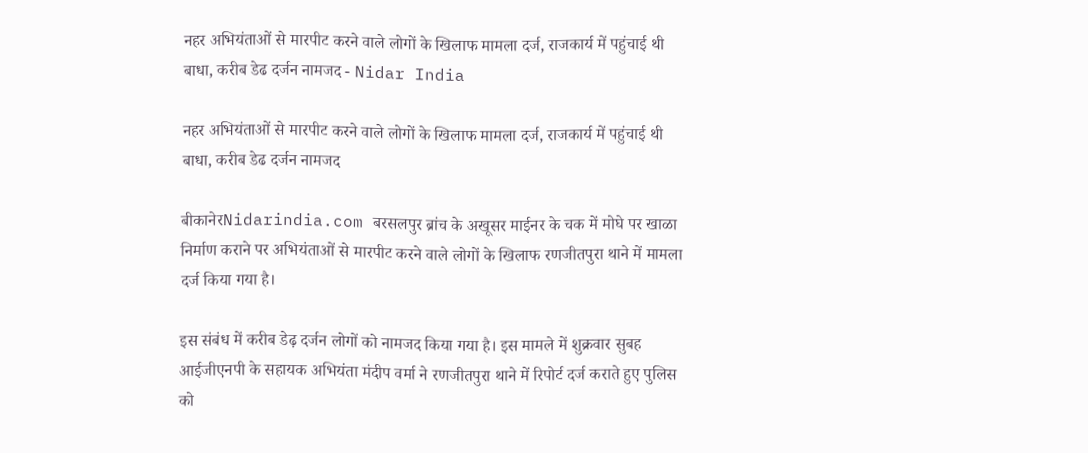नहर अभियंताओं से मारपीट करने वाले लोगों के खिलाफ मामला दर्ज, राजकार्य में पहुंचाई थी बाधा, करीब डेढ दर्जन नामजद - Nidar India

नहर अभियंताओं से मारपीट करने वाले लोगों के खिलाफ मामला दर्ज, राजकार्य में पहुंचाई थी बाधा, करीब डेढ दर्जन नामजद

बीकानेरNidarindia.com बरसलपुर ब्रांच के अखूसर माईनर के चक में मोघे पर खाळा निर्माण कराने पर अभियंताओं से मारपीट करने वाले लोगों के खिलाफ रणजीतपुरा थाने में मामला दर्ज किया गया है।

इस संबंध में करीब डेढ़ दर्जन लोगों को नामजद किया गया है। इस मामले में शुक्रवार सुबह आईजीएनपी के सहायक अभियंता मंदीप वर्मा ने रणजीतपुरा थाने में रिपोर्ट दर्ज कराते हुए पुलिस को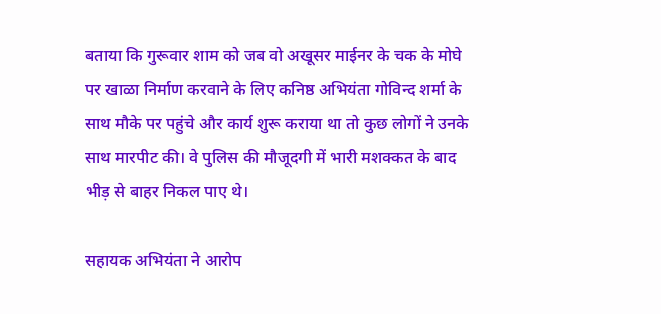बताया कि गुरूवार शाम को जब वो अखूसर माईनर के चक के मोघे पर खाळा निर्माण करवाने के लिए कनिष्ठ अभियंता गोविन्द शर्मा के साथ मौके पर पहुंचे और कार्य शुरू कराया था तो कुछ लोगों ने उनके साथ मारपीट की। वे पुलिस की मौजूदगी में भारी मशक्कत के बाद भीड़ से बाहर निकल पाए थे।

सहायक अभियंता ने आरोप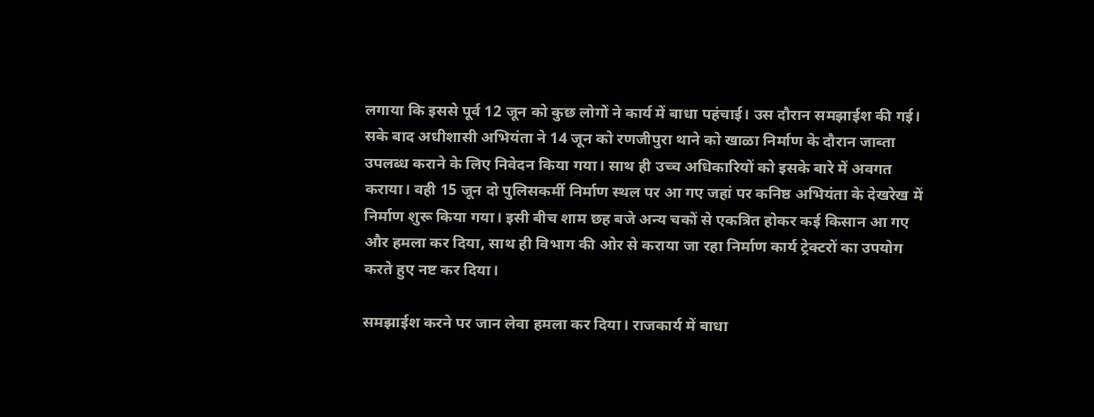लगाया कि इससे पूर्व 12 जून को कुछ लोगों ने कार्य में बाधा पहंचाई। उस दौरान समझाईश की गई। सके बाद अधीशासी अभियंता ने 14 जून को रणजीपुरा थाने को खाळा निर्माण के दौरान जाब्ता उपलब्ध कराने के लिए निवेदन किया गया। साथ ही उच्च अधिकारियों को इसके बारे में अवगत कराया। वही 15 जून दो पुलिसकर्मी निर्माण स्थल पर आ गए जहां पर कनिष्ठ अभियंता के देखरेख में निर्माण शुरू किया गया। इसी बीच शाम छह बजे अन्य चकों से एकत्रित होकर कई किसान आ गए और हमला कर दिया, साथ ही विभाग की ओर से कराया जा रहा निर्माण कार्य ट्रेक्टरों का उपयोग करते हुए नष्ट कर दिया।

समझाईश करने पर जान लेवा हमला कर दिया। राजकार्य में बाधा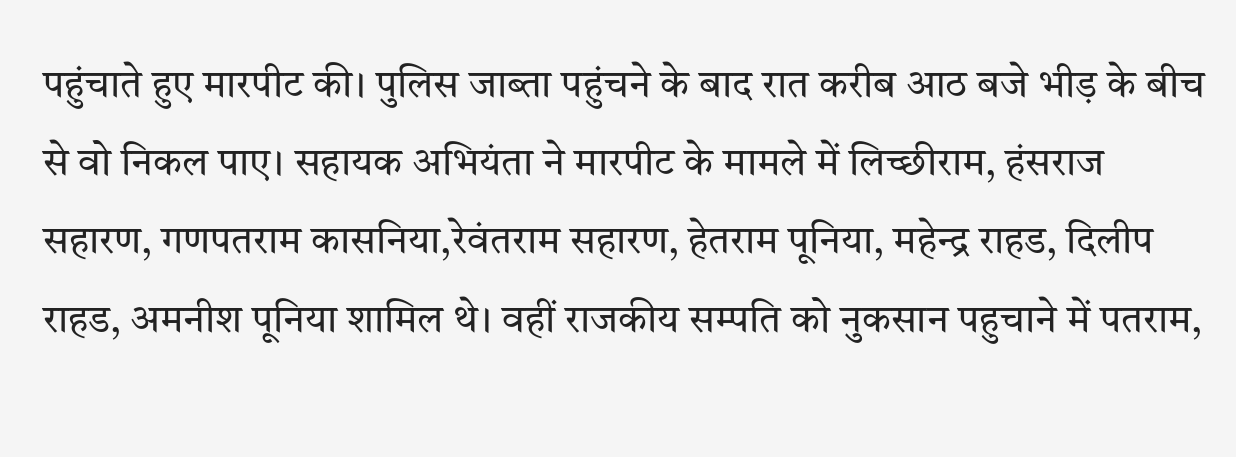पहुंचाते हुए मारपीट की। पुलिस जाब्ता पहुंचने के बाद रात करीब आठ बजे भीड़ के बीच से वो निकल पाए। सहायक अभियंता ने मारपीट के मामले में लिच्छीराम, हंसराज सहारण, गणपतराम कासनिया,रेवंतराम सहारण, हेतराम पूनिया, महेन्द्र राहड, दिलीप राहड, अमनीश पूनिया शामिल थे। वहीं राजकीय सम्पति को नुकसान पहुचाने में पतराम,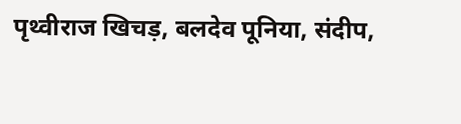पृथ्वीराज खिचड़, बलदेव पूनिया, संदीप,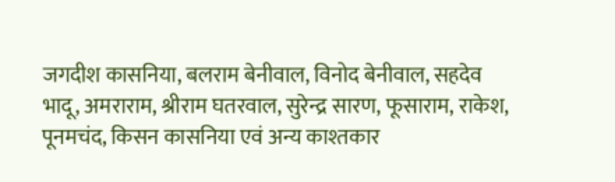जगदीश कासनिया, बलराम बेनीवाल, विनोद बेनीवाल, सहदेव भादू, अमराराम, श्रीराम घतरवाल, सुरेन्द्र सारण, फूसाराम, राकेश, पूनमचंद, किसन कासनिया एवं अन्य काश्तकार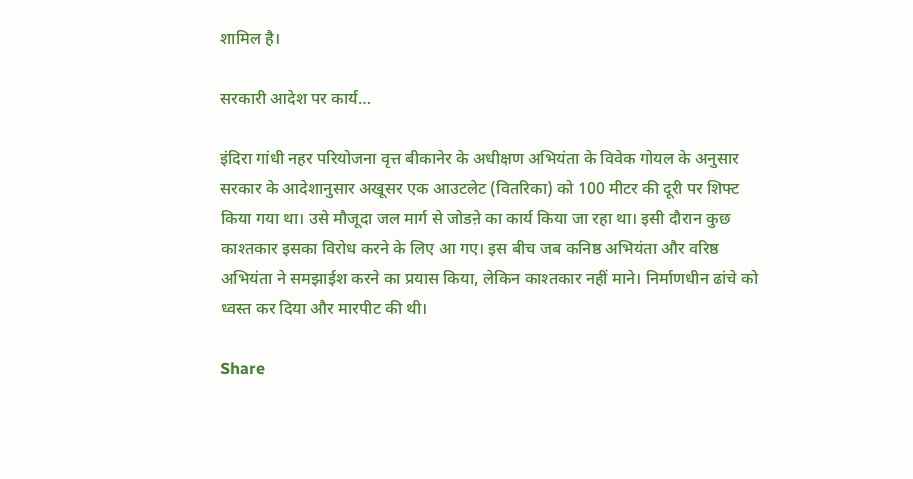शामिल है।

सरकारी आदेश पर कार्य…

इंदिरा गांधी नहर परियोजना वृत्त बीकानेर के अधीक्षण अभियंता के विवेक गोयल के अनुसार सरकार के आदेशानुसार अखूसर एक आउटलेट (वितरिका) को 100 मीटर की दूरी पर शिफ्ट किया गया था। उसे मौजूदा जल मार्ग से जोडऩे का कार्य किया जा रहा था। इसी दौरान कुछ काश्तकार इसका विरोध करने के लिए आ गए। इस बीच जब कनिष्ठ अभियंता और वरिष्ठ अभियंता ने समझाईश करने का प्रयास किया, लेकिन काश्तकार नहीं माने। निर्माणधीन ढांचे को ध्वस्त कर दिया और मारपीट की थी।

Share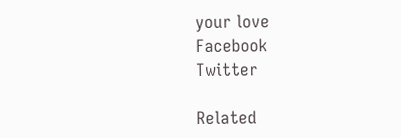your love
Facebook
Twitter

Related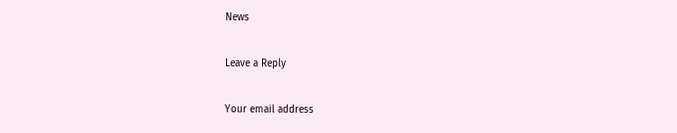News

Leave a Reply

Your email address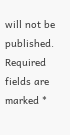will not be published. Required fields are marked *